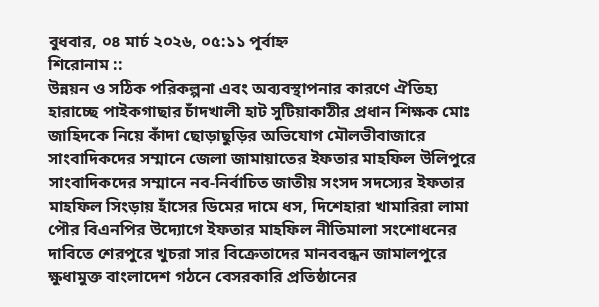বুধবার, ০৪ মার্চ ২০২৬, ০৫:১১ পূর্বাহ্ন
শিরোনাম ::
উন্নয়ন ও সঠিক পরিকল্পনা এবং অব্যবস্থাপনার কারণে ঐতিহ্য হারাচ্ছে পাইকগাছার চাঁদখালী হাট সুটিয়াকাঠীর প্রধান শিক্ষক মোঃ জাহিদকে নিয়ে কাঁদা ছোড়াছুড়ির অভিযোগ মৌলভীবাজারে সাংবাদিকদের সম্মানে জেলা জামায়াতের ইফতার মাহফিল উলিপুরে সাংবাদিকদের সম্মানে নব-নির্বাচিত জাতীয় সংসদ সদস্যের ইফতার মাহফিল সিংড়ায় হাঁসের ডিমের দামে ধস, দিশেহারা খামারিরা লামা পৌর বিএনপির উদ্যোগে ইফতার মাহফিল নীতিমালা সংশোধনের দাবিতে শেরপুরে খুচরা সার বিক্রেতাদের মানববন্ধন জামালপুরে ক্ষুধামুক্ত বাংলাদেশ গঠনে বেসরকারি প্রতিষ্ঠানের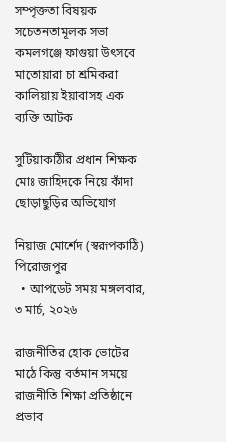সম্পৃক্ততা বিষয়ক সচেতনতামূলক সভা কমলগঞ্জে ফাগুয়া উৎসবে মাতোয়ারা চা শ্রমিকরা কালিয়ায় ইয়াবাসহ এক ব্যক্তি আটক

সুটিয়াকাঠীর প্রধান শিক্ষক মোঃ জাহিদকে নিয়ে কাঁদা ছোড়াছুড়ির অভিযোগ

নিয়াজ মোর্শেদ (স্বরূপকাঠি) পিরোজপুর
  • আপডেট সময় মঙ্গলবার, ৩ মার্চ, ২০২৬

রাজনীতির হোক ভোটের মাঠে কিন্তু বর্তমান সময়ে রাজনীতি শিক্ষা প্রতিষ্ঠানে প্রভাব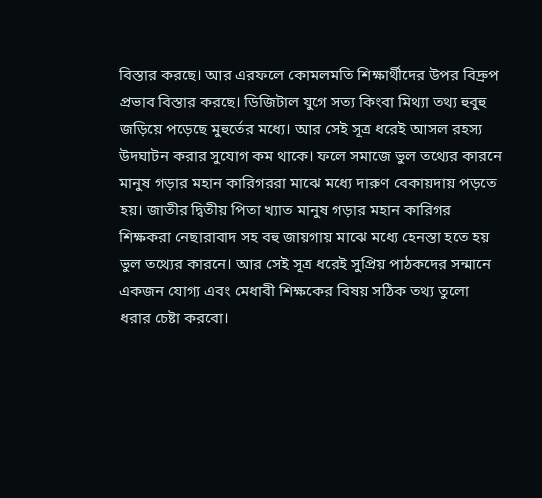বিস্তার করছে। আর এরফলে কোমলমতি শিক্ষার্থীদের উপর বিদ্রুপ প্রভাব বিস্তার করছে। ডিজিটাল যুগে সত্য কিংবা মিথ্যা তথ্য হুবুহু জড়িয়ে পড়েছে মুহুর্তের মধ্যে। আর সেই সূত্র ধরেই আসল রহস্য উদঘাটন করার সুযোগ কম থাকে। ফলে সমাজে ভুল তথ্যের কারনে মানুষ গড়ার মহান কারিগররা মাঝে মধ্যে দারুণ বেকায়দায় পড়তে হয়। জাতীর দ্বিতীয় পিতা খ্যাত মানুষ গড়ার মহান কারিগর শিক্ষকরা নেছারাবাদ সহ বহু জায়গায় মাঝে মধ্যে হেনস্তা হতে হয় ভুল তথ্যের কারনে। আর সেই সূত্র ধরেই সুপ্রিয় পাঠকদের সন্মানে একজন যোগ্য এবং মেধাবী শিক্ষকের বিষয় সঠিক তথ্য তুলো ধরার চেষ্টা করবো।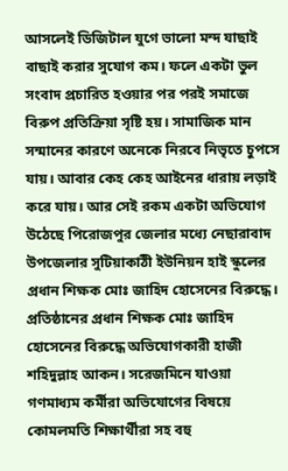আসলেই ডিজিটাল যুগে ভালো মন্দ যাছাই বাছাই করার সুযোগ কম। ফলে একটা ভুল সংবাদ প্রচারিত হওয়ার পর পরই সমাজে বিরুপ প্রতিক্রিয়া সৃষ্টি হয়। সামাজিক মান সন্মানের কারণে অনেকে নিরবে নিভৃতে চুপসে যায়। আবার কেহ কেহ আইনের ধারায় লড়াই করে যায়। আর সেই রকম একটা অভিযোগ উঠেছে পিরোজপুর জেলার মধ্যে নেছারাবাদ উপজেলার সুটিয়াকাঠী ইউনিয়ন হাই স্কুলের প্রধান শিক্ষক মোঃ জাহিদ হোসেনের বিরুদ্ধে। প্রতিষ্ঠানের প্রধান শিক্ষক মোঃ জাহিদ হোসেনের বিরুদ্ধে অভিযোগকারী হাজী শহিদুল্লাহ আকন। সরেজমিনে যাওয়া গণমাধ্যম কর্মীরা অভিযোগের বিষয়ে কোমলমতি শিক্ষার্থীরা সহ বহু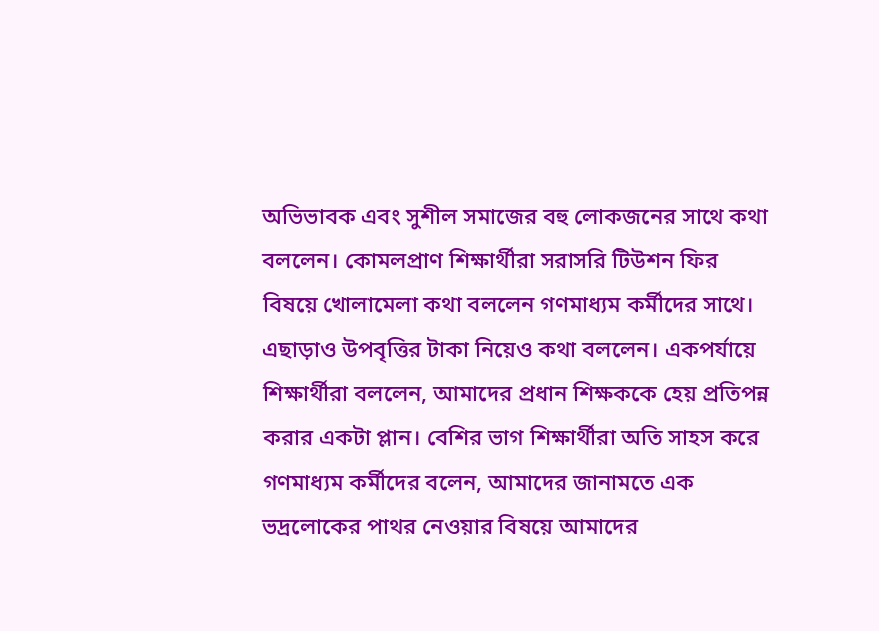অভিভাবক এবং সুশীল সমাজের বহু লোকজনের সাথে কথা বললেন। কোমলপ্রাণ শিক্ষার্থীরা সরাসরি টিউশন ফির বিষয়ে খোলামেলা কথা বললেন গণমাধ্যম কর্মীদের সাথে। এছাড়াও উপবৃত্তির টাকা নিয়েও কথা বললেন। একপর্যায়ে শিক্ষার্থীরা বললেন, আমাদের প্রধান শিক্ষককে হেয় প্রতিপন্ন করার একটা প্লান। বেশির ভাগ শিক্ষার্থীরা অতি সাহস করে গণমাধ্যম কর্মীদের বলেন, আমাদের জানামতে এক ভদ্রলোকের পাথর নেওয়ার বিষয়ে আমাদের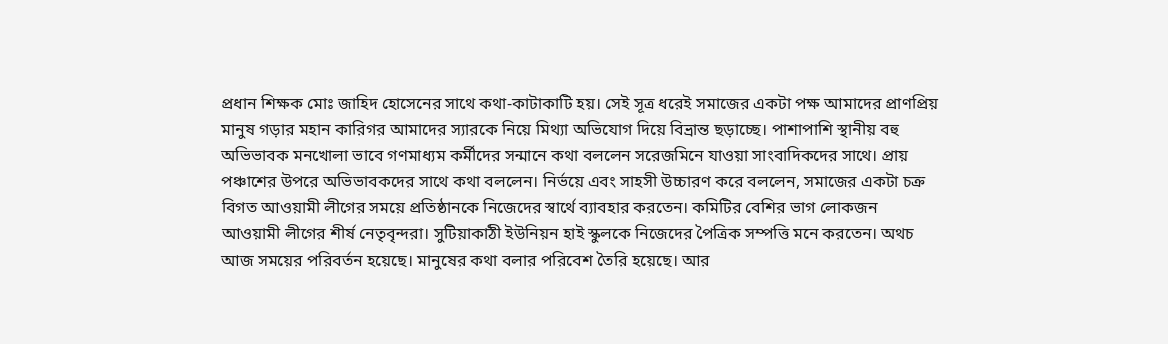প্রধান শিক্ষক মোঃ জাহিদ হোসেনের সাথে কথা-কাটাকাটি হয়। সেই সূত্র ধরেই সমাজের একটা পক্ষ আমাদের প্রাণপ্রিয় মানুষ গড়ার মহান কারিগর আমাদের স্যারকে নিয়ে মিথ্যা অভিযোগ দিয়ে বিভ্রান্ত ছড়াচ্ছে। পাশাপাশি স্থানীয় বহু অভিভাবক মনখোলা ভাবে গণমাধ্যম কর্মীদের সন্মানে কথা বললেন সরেজমিনে যাওয়া সাংবাদিকদের সাথে। প্রায় পঞ্চাশের উপরে অভিভাবকদের সাথে কথা বললেন। নির্ভয়ে এবং সাহসী উচ্চারণ করে বললেন, সমাজের একটা চক্র বিগত আওয়ামী লীগের সময়ে প্রতিষ্ঠানকে নিজেদের স্বার্থে ব্যাবহার করতেন। কমিটির বেশির ভাগ লোকজন আওয়ামী লীগের শীর্ষ নেতৃবৃন্দরা। সুটিয়াকাঠী ইউনিয়ন হাই স্কুলকে নিজেদের পৈত্রিক সম্পত্তি মনে করতেন। অথচ আজ সময়ের পরিবর্তন হয়েছে। মানুষের কথা বলার পরিবেশ তৈরি হয়েছে। আর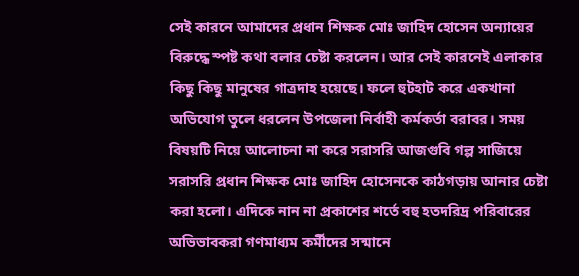সেই কারনে আমাদের প্রধান শিক্ষক মোঃ জাহিদ হোসেন অন্যায়ের বিরুদ্ধে স্পষ্ট কথা বলার চেষ্টা করলেন। আর সেই কারনেই এলাকার কিছু কিছু মানুষের গাত্রদাহ হয়েছে। ফলে হুটহাট করে একখানা অভিযোগ তুলে ধরলেন উপজেলা নির্বাহী কর্মকর্তা বরাবর। সময় বিষয়টি নিয়ে আলোচনা না করে সরাসরি আজগুবি গল্প সাজিয়ে সরাসরি প্রধান শিক্ষক মোঃ জাহিদ হোসেনকে কাঠগড়ায় আনার চেষ্টা করা হলো। এদিকে নান না প্রকাশের শর্তে বহু হতদরিদ্র পরিবারের অভিভাবকরা গণমাধ্যম কর্মীদের সন্মানে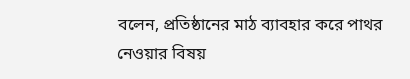বলেন, প্রতিষ্ঠানের মাঠ ব্যাবহার করে পাথর নেওয়ার বিষয়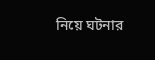নিয়ে ঘটনার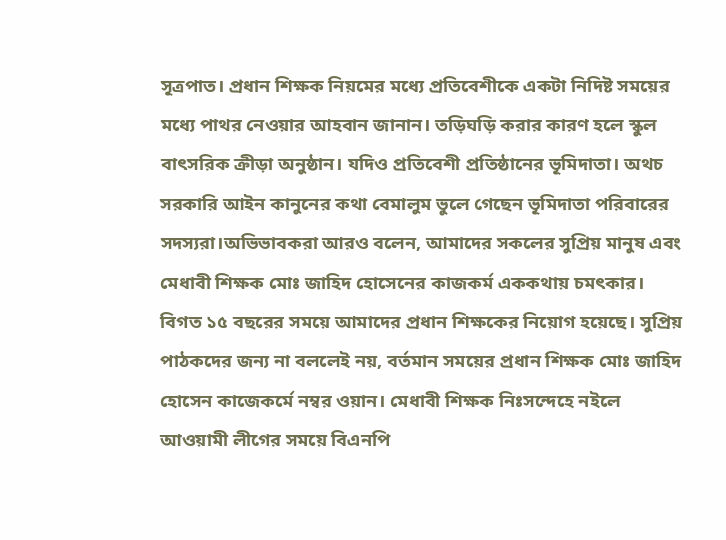সূত্রপাত। প্রধান শিক্ষক নিয়মের মধ্যে প্রতিবেশীকে একটা নিদিষ্ট সময়ের মধ্যে পাথর নেওয়ার আহবান জানান। তড়িঘড়ি করার কারণ হলে স্কুল বাৎসরিক ক্রীড়া অনুষ্ঠান। যদিও প্রতিবেশী প্রতিষ্ঠানের ভূমিদাতা। অথচ সরকারি আইন কানুনের কথা বেমালুম ভুলে গেছেন ভূমিদাতা পরিবারের সদস্যরা।অভিভাবকরা আরও বলেন, আমাদের সকলের সুপ্রিয় মানুষ এবং মেধাবী শিক্ষক মোঃ জাহিদ হোসেনের কাজকর্ম এককথায় চমৎকার। বিগত ১৫ বছরের সময়ে আমাদের প্রধান শিক্ষকের নিয়োগ হয়েছে। সুপ্রিয় পাঠকদের জন্য না বললেই নয়, বর্তমান সময়ের প্রধান শিক্ষক মোঃ জাহিদ হোসেন কাজেকর্মে নম্বর ওয়ান। মেধাবী শিক্ষক নিঃসন্দেহে নইলে আওয়ামী লীগের সময়ে বিএনপি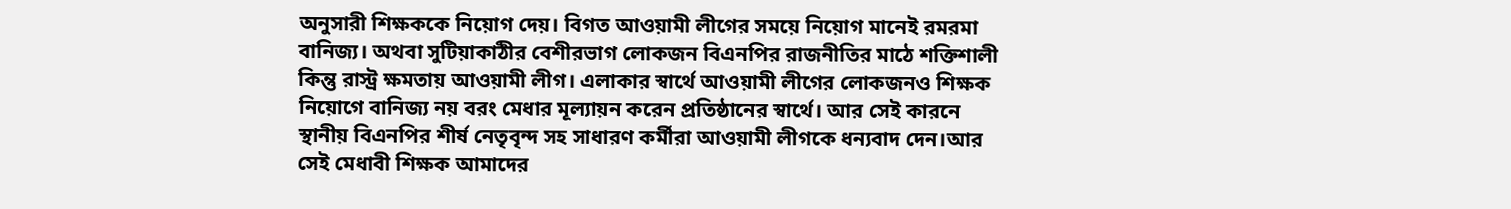অনুসারী শিক্ষককে নিয়োগ দেয়। বিগত আওয়ামী লীগের সময়ে নিয়োগ মানেই রমরমা বানিজ্য। অথবা সুটিয়াকাঠীর বেশীরভাগ লোকজন বিএনপির রাজনীতির মাঠে শক্তিশালী কিন্তু রাস্ট্র ক্ষমতায় আওয়ামী লীগ। এলাকার স্বার্থে আওয়ামী লীগের লোকজনও শিক্ষক নিয়োগে বানিজ্য নয় বরং মেধার মূল্যায়ন করেন প্রতিষ্ঠানের স্বার্থে। আর সেই কারনে স্থানীয় বিএনপির শীর্ষ নেতৃবৃন্দ সহ সাধারণ কর্মীরা আওয়ামী লীগকে ধন্যবাদ দেন।আর সেই মেধাবী শিক্ষক আমাদের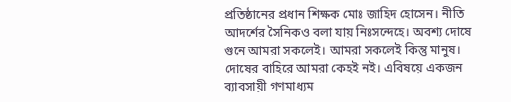প্রতিষ্ঠানের প্রধান শিক্ষক মোঃ জাহিদ হোসেন। নীতি আদর্শের সৈনিকও বলা যায় নিঃসন্দেহে। অবশ্য দোষে গুনে আমরা সকলেই। আমরা সকলেই কিন্তু মানুষ। দোষের বাহিরে আমরা কেহই নই। এবিষয়ে একজন ব্যাবসায়ী গণমাধ্যম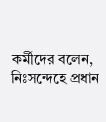কর্মীদের বলেন, নিঃসন্দেহে প্রধান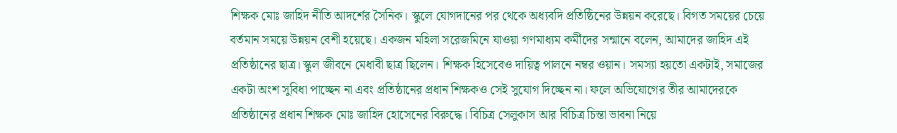শিক্ষক মোঃ জাহিদ নীতি আদর্শের সৈনিক। স্কুলে যোগদানের পর থেকে অধ্যবদি প্রতিষ্ঠিনের উন্নয়ন করেছে। বিগত সময়ের চেয়ে বর্তমান সময়ে উন্নয়ন বেশী হয়েছে। একজন মহিলা সরেজমিনে যাওয়া গণমাধ্যম কর্মীদের সন্মানে বলেন, আমাদের জাহিদ এই প্রতিষ্ঠানের ছাত্র। স্কুল জীবনে মেধাবী ছাত্র ছিলেন। শিক্ষক হিসেবেও দায়িত্ব পালনে নম্বর ওয়ান। সমস্যা হয়তো একটাই, সমাজের একটা অংশ সুবিধা পাচ্ছেন না এবং প্রতিষ্ঠানের প্রধান শিক্ষকও সেই সুযোগ দিচ্ছেন না। ফলে অভিযোগের তীর আমাদেরকে প্রতিষ্ঠানের প্রধান শিক্ষক মোঃ জাহিদ হোসেনের বিরুদ্ধে। বিচিত্র সেলুকাস আর বিচিত্র চিন্তা ভাবনা নিয়ে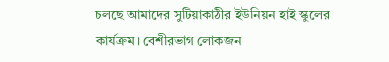চলছে আমাদের সুটিয়াকাঠীর ইউনিয়ন হাই স্কুলের কার্যক্রম। বেশীরভাগ লোকজন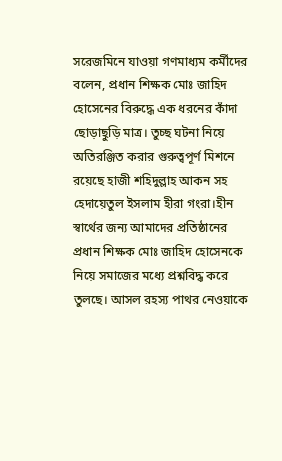সরেজমিনে যাওয়া গণমাধ্যম কর্মীদের বলেন, প্রধান শিক্ষক মোঃ জাহিদ হোসেনের বিরুদ্ধে এক ধরনের কাঁদা ছোড়াছুড়ি মাত্র। তুচ্ছ ঘটনা নিয়ে অতিরঞ্জিত করার গুরুত্বপূর্ণ মিশনে রয়েছে হাজী শহিদুল্লাহ আকন সহ হেদায়েতুল ইসলাম হীরা গংরা।হীন স্বার্থের জন্য আমাদের প্রতিষ্ঠানের প্রধান শিক্ষক মোঃ জাহিদ হোসেনকে নিয়ে সমাজের মধ্যে প্রশ্নবিদ্ধ করে তুলছে। আসল রহস্য পাথর নেওয়াকে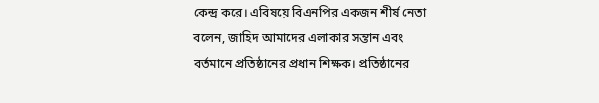কেন্দ্র করে। এবিষয়ে বিএনপির একজন শীর্ষ নেতা বলেন, জাহিদ আমাদের এলাকার সন্তান এবং বর্তমানে প্রতিষ্ঠানের প্রধান শিক্ষক। প্রতিষ্ঠানের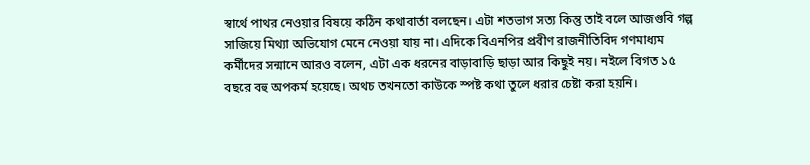স্বার্থে পাথর নেওয়ার বিষয়ে কঠিন কথাবার্তা বলছেন। এটা শতভাগ সত্য কিন্তু তাই বলে আজগুবি গল্প সাজিয়ে মিথ্যা অভিযোগ মেনে নেওয়া যায় না। এদিকে বিএনপির প্রবীণ রাজনীতিবিদ গণমাধ্যম কর্মীদের সন্মানে আরও বলেন, এটা এক ধরনের বাড়াবাড়ি ছাড়া আর কিছুই নয়। নইলে বিগত ১৫ বছরে বহু অপকর্ম হয়েছে। অথচ তখনতো কাউকে স্পষ্ট কথা তুলে ধরার চেষ্টা করা হয়নি।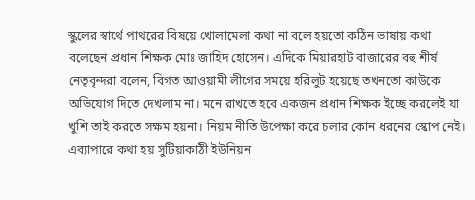স্কুলের স্বার্থে পাথরের বিষয়ে খোলামেলা কথা না বলে হয়তো কঠিন ভাষায় কথা বলেছেন প্রধান শিক্ষক মোঃ জাহিদ হোসেন। এদিকে মিয়ারহাট বাজারের বহু শীর্ষ নেতৃবৃন্দরা বলেন, বিগত আওয়ামী লীগের সময়ে হরিলুট হয়েছে তখনতো কাউকে অভিযোগ দিতে দেখলাম না। মনে রাখতে হবে একজন প্রধান শিক্ষক ইচ্ছে করলেই যা খুশি তাই করতে সক্ষম হয়না। নিয়ম নীতি উপেক্ষা করে চলার কোন ধরনের স্কোপ নেই। এব্যাপারে কথা হয় সুটিয়াকাঠী ইউনিয়ন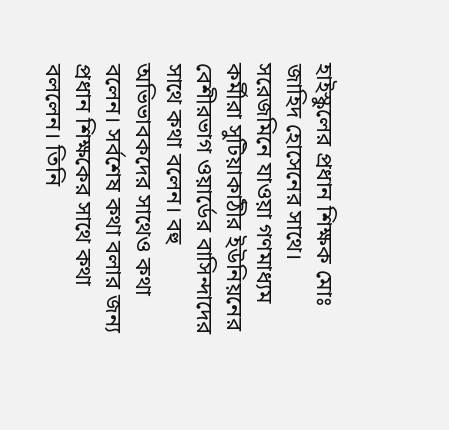হাইস্কুলের প্রধান শিক্ষক মোঃ জাহিদ হোসেনের সাথে। সরেজমিনে যাওয়া গণমাধ্যম কর্মীরা সুটিয়াকাঠীর ইউনিয়নের বেশীরভাগ ওয়ার্ডের বাসিন্দাদের সাথে কথা বলেন। বহু অভিভাবকদের সাথেও কথা বলেন। সর্বশেষ কথা বলার জন্য প্রধান শিক্ষকের সাথে কথা বললেন। তিনি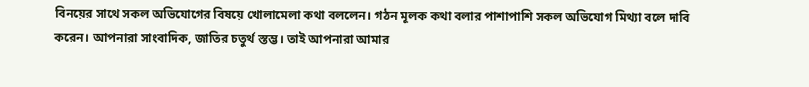বিনয়ের সাথে সকল অভিযোগের বিষয়ে খোলামেলা কথা বললেন। গঠন মূলক কথা বলার পাশাপাশি সকল অভিযোগ মিথ্যা বলে দাবি করেন। আপনারা সাংবাদিক, জাতির চতুর্থ স্তম্ভ। তাই আপনারা আমার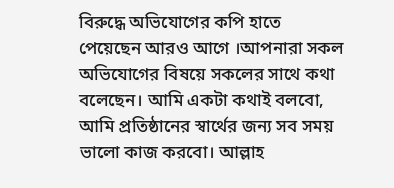বিরুদ্ধে অভিযোগের কপি হাতে পেয়েছেন আরও আগে ।আপনারা সকল অভিযোগের বিষয়ে সকলের সাথে কথা বলেছেন। আমি একটা কথাই বলবো, আমি প্রতিষ্ঠানের স্বার্থের জন্য সব সময় ভালো কাজ করবো। আল্লাহ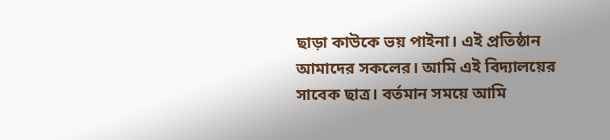ছাড়া কাউকে ভয় পাইনা। এই প্রতিষ্ঠান আমাদের সকলের। আমি এই বিদ্যালয়ের সাবেক ছাত্র। বর্তমান সময়ে আমি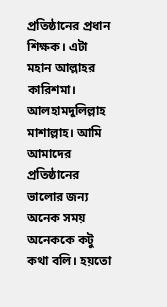প্রতিষ্ঠানের প্রধান শিক্ষক। এটা মহান আল্লাহর কারিশমা। আলহামদুলিল্লাহ মাশাল্লাহ। আমি আমাদের প্রতিষ্ঠানের ভালোর জন্য অনেক সময় অনেককে কটু কথা বলি। হয়তো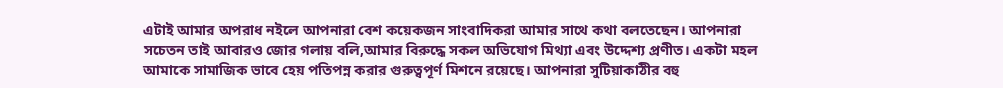এটাই আমার অপরাধ নইলে আপনারা বেশ কয়েকজন সাংবাদিকরা আমার সাথে কথা বলতেছেন। আপনারা সচেতন তাই আবারও জোর গলায় বলি,আমার বিরুদ্ধে সকল অভিযোগ মিথ্যা এবং উদ্দেশ্য প্রণীত। একটা মহল আমাকে সামাজিক ভাবে হেয় পতিপন্ন করার গুরুত্বপূর্ণ মিশনে রয়েছে। আপনারা সুটিয়াকাঠীর বহু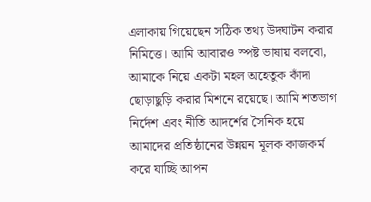এলাকায় গিয়েছেন সঠিক তথ্য উদঘাটন করার নিমিত্তে। আমি আবারও স্পষ্ট ভাষায় বলবো, আমাকে নিয়ে একটা মহল অহেতুক কাঁদা ছোড়াছুড়ি করার মিশনে রয়েছে। আমি শতভাগ নির্দেশ এবং নীতি আদর্শের সৈনিক হয়ে আমাদের প্রতিষ্ঠানের উন্নয়ন মূলক কাজকর্ম করে যাচ্ছি আপন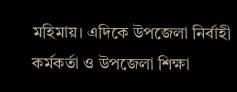মহিমায়। এদিকে উপজেলা নির্বাহী কর্মকর্তা ও উপজেলা শিক্ষা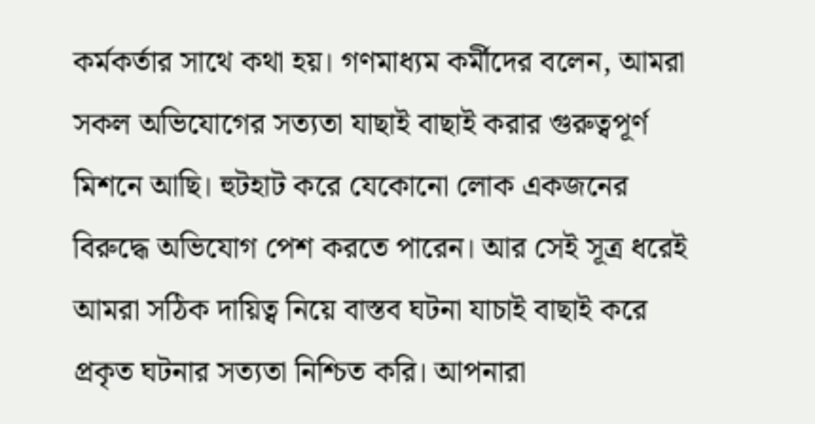কর্মকর্তার সাথে কথা হয়। গণমাধ্যম কর্মীদের বলেন, আমরা সকল অভিযোগের সত্যতা যাছাই বাছাই করার গুরুত্বপূর্ণ মিশনে আছি। হুটহাট করে যেকোনো লোক একজনের বিরুদ্ধে অভিযোগ পেশ করতে পারেন। আর সেই সূত্র ধরেই আমরা সঠিক দায়িত্ব নিয়ে বাস্তব ঘটনা যাচাই বাছাই করে প্রকৃত ঘটনার সত্যতা নিশ্চিত করি। আপনারা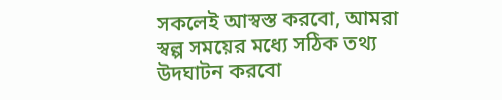সকলেই আস্বস্ত করবো, আমরা স্বল্প সময়ের মধ্যে সঠিক তথ্য উদঘাটন করবো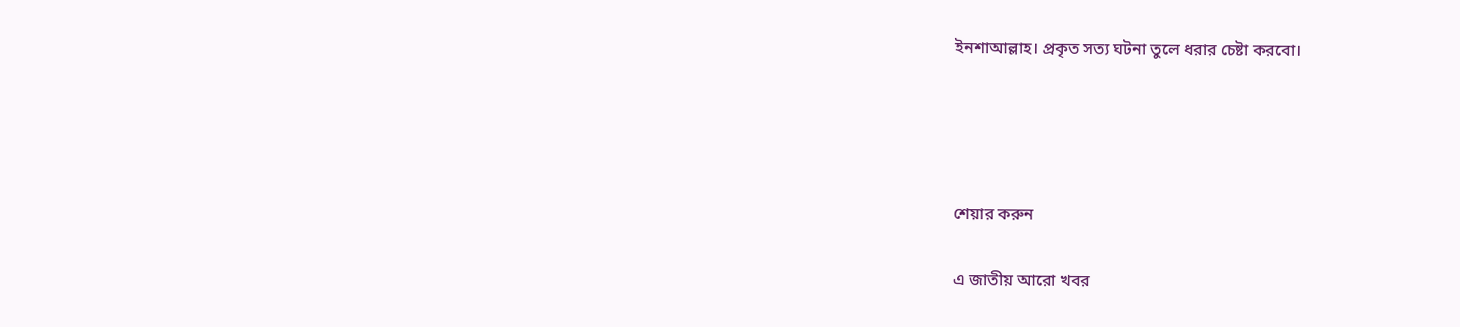ইনশাআল্লাহ। প্রকৃত সত্য ঘটনা তুলে ধরার চেষ্টা করবো।




শেয়ার করুন

এ জাতীয় আরো খবর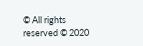© All rights reserved © 2020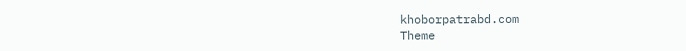khoborpatrabd.com
Theme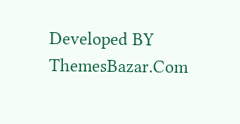Developed BY ThemesBazar.Com